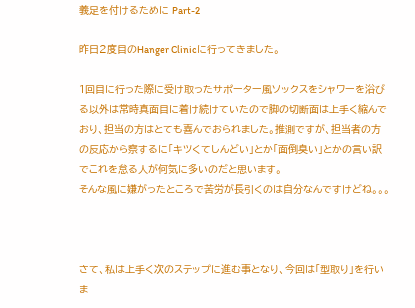義足を付けるために Part-2

昨日2度目のHanger Clinicに行ってきました。

1回目に行った際に受け取ったサポーター風ソックスをシャワーを浴びる以外は常時真面目に着け続けていたので脚の切断面は上手く縮んでおり、担当の方はとても喜んでおられました。推測ですが、担当者の方の反応から察するに「キツくてしんどい」とか「面倒臭い」とかの言い訳でこれを怠る人が何気に多いのだと思います。
そんな風に嫌がったところで苦労が長引くのは自分なんですけどね。。。



さて、私は上手く次のステップに進む事となり、今回は「型取り」を行いま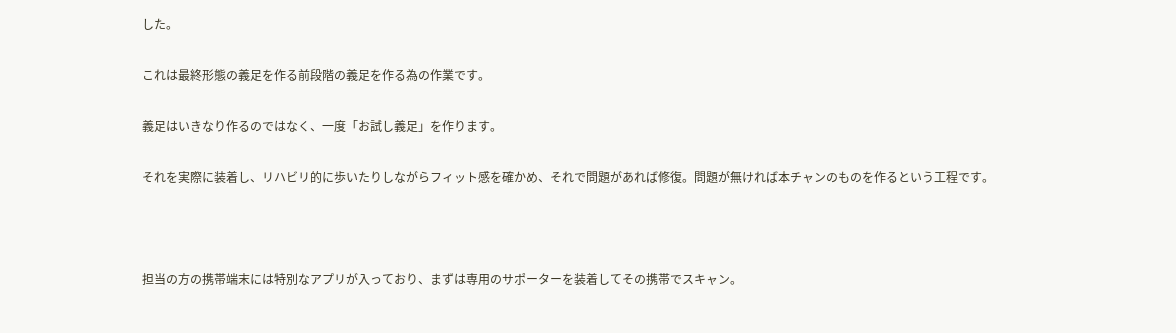した。

これは最終形態の義足を作る前段階の義足を作る為の作業です。

義足はいきなり作るのではなく、一度「お試し義足」を作ります。

それを実際に装着し、リハビリ的に歩いたりしながらフィット感を確かめ、それで問題があれば修復。問題が無ければ本チャンのものを作るという工程です。



担当の方の携帯端末には特別なアプリが入っており、まずは専用のサポーターを装着してその携帯でスキャン。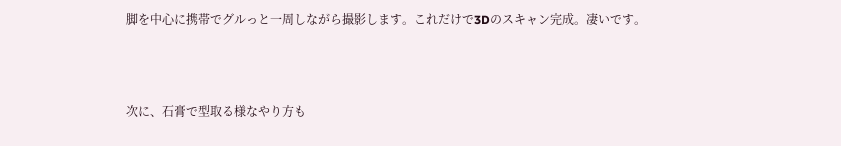脚を中心に携帯でグルっと一周しながら撮影します。これだけで3Dのスキャン完成。凄いです。



次に、石膏で型取る様なやり方も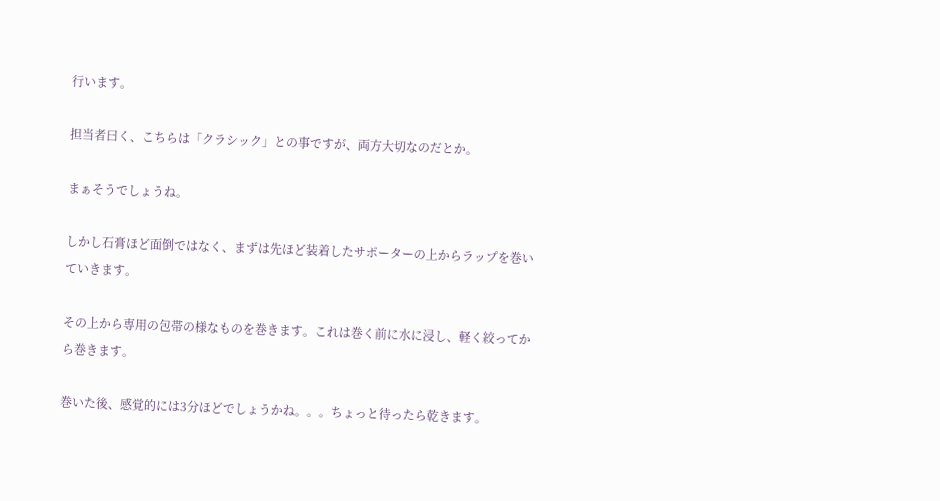行います。

担当者曰く、こちらは「クラシック」との事ですが、両方大切なのだとか。

まぁそうでしょうね。

しかし石膏ほど面倒ではなく、まずは先ほど装着したサポーターの上からラップを巻いていきます。

その上から専用の包帯の様なものを巻きます。これは巻く前に水に浸し、軽く絞ってから巻きます。

巻いた後、感覚的には3分ほどでしょうかね。。。ちょっと待ったら乾きます。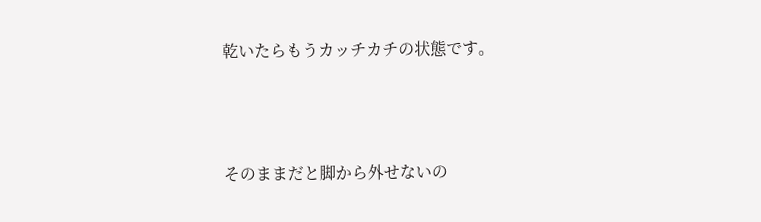乾いたらもうカッチカチの状態です。



そのままだと脚から外せないの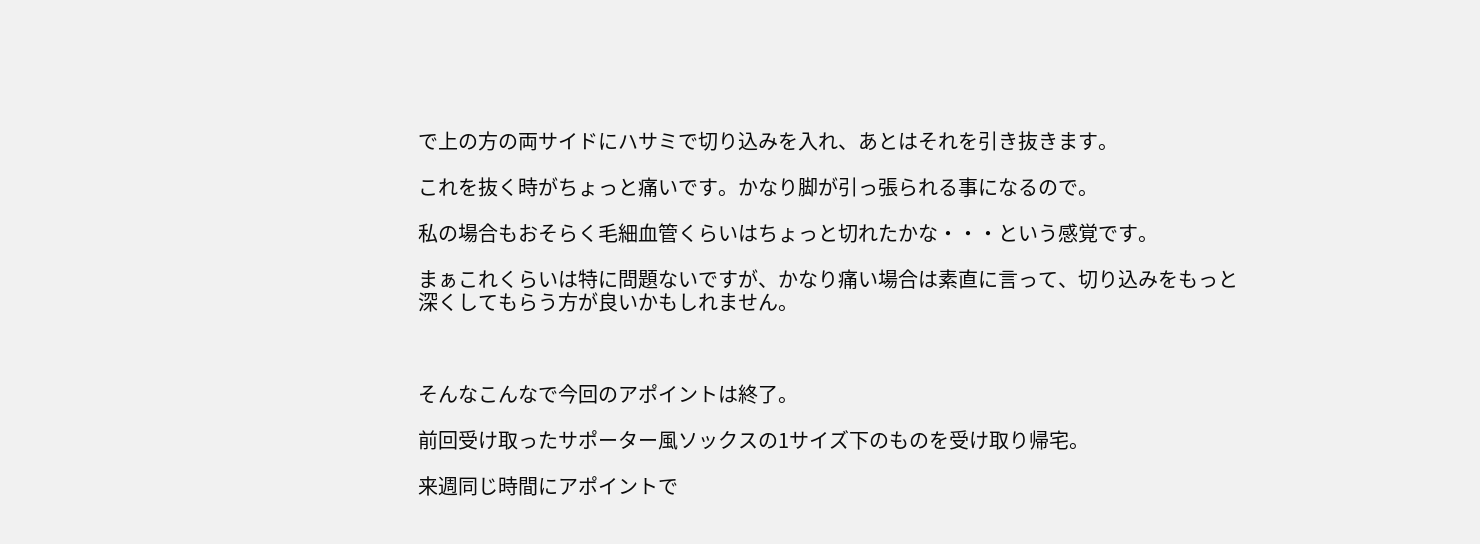で上の方の両サイドにハサミで切り込みを入れ、あとはそれを引き抜きます。

これを抜く時がちょっと痛いです。かなり脚が引っ張られる事になるので。

私の場合もおそらく毛細血管くらいはちょっと切れたかな・・・という感覚です。

まぁこれくらいは特に問題ないですが、かなり痛い場合は素直に言って、切り込みをもっと深くしてもらう方が良いかもしれません。



そんなこんなで今回のアポイントは終了。

前回受け取ったサポーター風ソックスの1サイズ下のものを受け取り帰宅。

来週同じ時間にアポイントで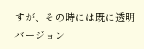すが、その時には既に透明バージョン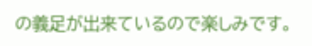の義足が出来ているので楽しみです。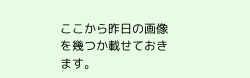ここから昨日の画像を幾つか載せておきます。